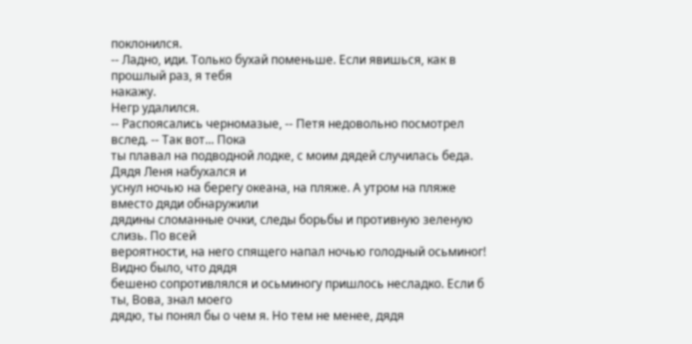поклонился.
-- Ладно, иди. Только бухай поменьше. Если явишься, как в прошлый раз, я тебя
накажу.
Негр удалился.
-- Распоясались черномазые, -- Петя недовольно посмотрел вслед. -- Так вот... Пока
ты плавал на подводной лодке, с моим дядей случилась беда. Дядя Леня набухался и
уснул ночью на берегу океана, на пляже. А утром на пляже вместо дяди обнаружили
дядины сломанные очки, следы борьбы и противную зеленую слизь. По всей
вероятности, на него спящего напал ночью голодный осьминог! Видно было, что дядя
бешено сопротивлялся и осьминогу пришлось несладко. Если б ты, Вова, знал моего
дядю, ты понял бы о чем я. Но тем не менее, дядя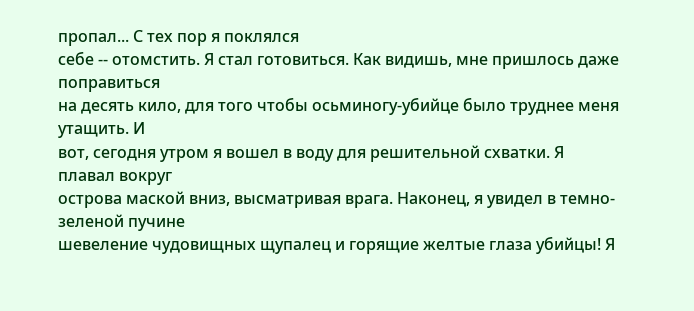пропал... С тех пор я поклялся
себе -- отомстить. Я стал готовиться. Как видишь, мне пришлось даже поправиться
на десять кило, для того чтобы осьминогу-убийце было труднее меня утащить. И
вот, сегодня утром я вошел в воду для решительной схватки. Я плавал вокруг
острова маской вниз, высматривая врага. Наконец, я увидел в темно-зеленой пучине
шевеление чудовищных щупалец и горящие желтые глаза убийцы! Я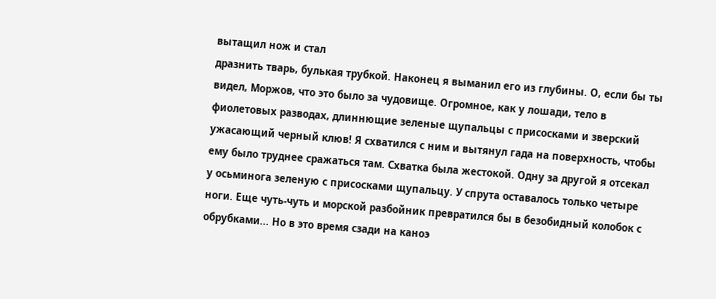вытащил нож и стал
дразнить тварь, булькая трубкой. Наконец я выманил его из глубины. О, если бы ты
видел, Моржов, что это было за чудовище. Огромное, как у лошади, тело в
фиолетовых разводах, длиннющие зеленые щупальцы с присосками и зверский
ужасающий черный клюв! Я схватился с ним и вытянул гада на поверхность, чтобы
ему было труднее сражаться там. Схватка была жестокой. Одну за другой я отсекал
у осьминога зеленую с присосками щупальцу. У спрута оставалось только четыре
ноги. Еще чуть-чуть и морской разбойник превратился бы в безобидный колобок с
обрубками... Но в это время сзади на каноэ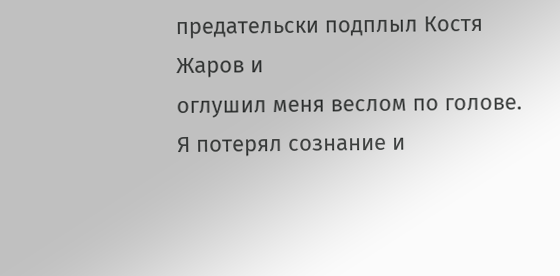предательски подплыл Костя Жаров и
оглушил меня веслом по голове. Я потерял сознание и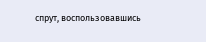спрут, воспользовавшись